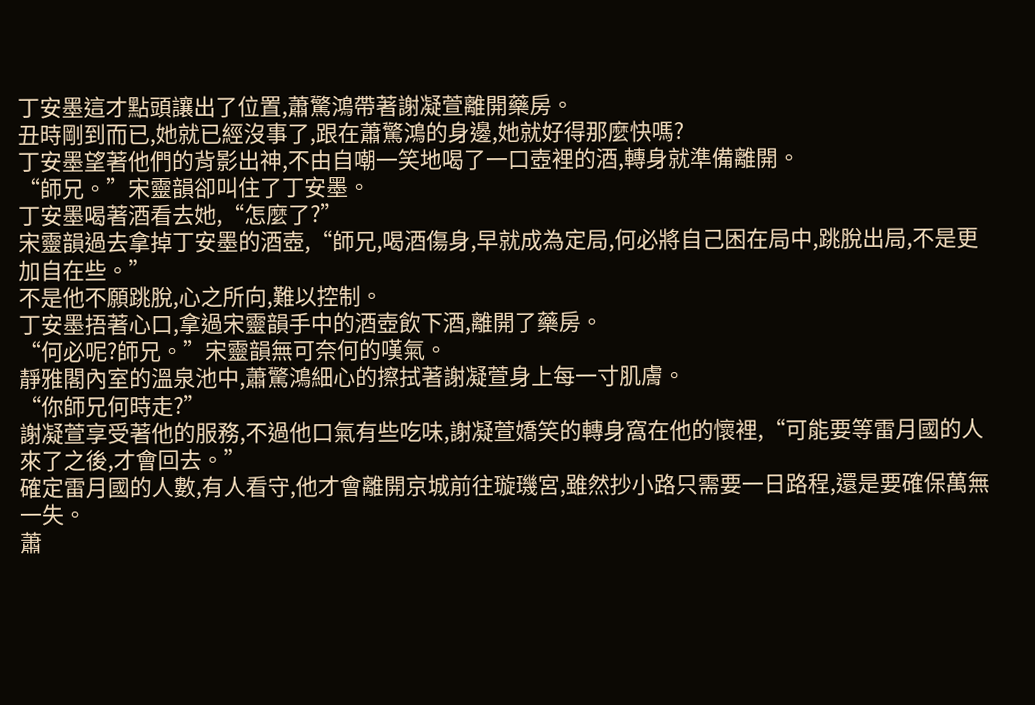丁安墨這才點頭讓出了位置,蕭驚鴻帶著謝凝萱離開藥房。
丑時剛到而已,她就已經沒事了,跟在蕭驚鴻的身邊,她就好得那麼快嗎?
丁安墨望著他們的背影出神,不由自嘲一笑地喝了一口壺裡的酒,轉身就準備離開。
“師兄。”宋靈韻卻叫住了丁安墨。
丁安墨喝著酒看去她,“怎麼了?”
宋靈韻過去拿掉丁安墨的酒壺,“師兄,喝酒傷身,早就成為定局,何必將自己困在局中,跳脫出局,不是更加自在些。”
不是他不願跳脫,心之所向,難以控制。
丁安墨捂著心口,拿過宋靈韻手中的酒壺飲下酒,離開了藥房。
“何必呢?師兄。”宋靈韻無可奈何的嘆氣。
靜雅閣內室的溫泉池中,蕭驚鴻細心的擦拭著謝凝萱身上每一寸肌膚。
“你師兄何時走?”
謝凝萱享受著他的服務,不過他口氣有些吃味,謝凝萱嬌笑的轉身窩在他的懷裡,“可能要等雷月國的人來了之後,才會回去。”
確定雷月國的人數,有人看守,他才會離開京城前往璇璣宮,雖然抄小路只需要一日路程,還是要確保萬無一失。
蕭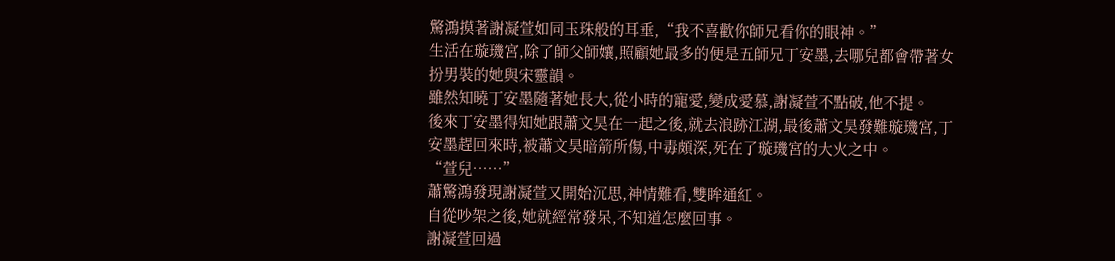驚鴻摸著謝凝萱如同玉珠般的耳垂,“我不喜歡你師兄看你的眼神。”
生活在璇璣宮,除了師父師孃,照顧她最多的便是五師兄丁安墨,去哪兒都會帶著女扮男裝的她與宋靈韻。
雖然知曉丁安墨隨著她長大,從小時的寵愛,變成愛慕,謝凝萱不點破,他不提。
後來丁安墨得知她跟蕭文昊在一起之後,就去浪跡江湖,最後蕭文昊發難璇璣宮,丁安墨趕回來時,被蕭文昊暗箭所傷,中毒頗深,死在了璇璣宮的大火之中。
“萱兒……”
蕭驚鴻發現謝凝萱又開始沉思,神情難看,雙眸通紅。
自從吵架之後,她就經常發呆,不知道怎麼回事。
謝凝萱回過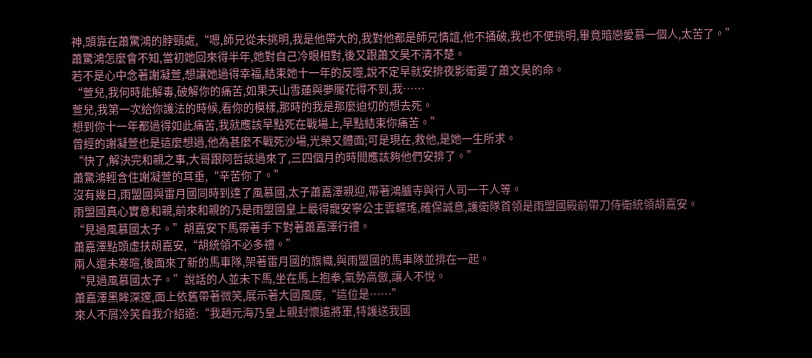神,頭靠在蕭驚鴻的脖頸處,“嗯,師兄從未挑明,我是他帶大的,我對他都是師兄情誼,他不捅破,我也不便挑明,畢竟暗戀愛慕一個人,太苦了。”
蕭驚鴻怎麼會不知,當初她回來得半年,她對自己冷眼相對,後又跟蕭文昊不清不楚。
若不是心中念著謝凝萱,想讓她過得幸福,結束她十一年的反噬,說不定早就安排夜影衛要了蕭文昊的命。
“萱兒,我何時能解毒,破解你的痛苦,如果天山雪蓮與夢魘花得不到,我……
萱兒,我第一次給你護法的時候,看你的模樣,那時的我是那麼迫切的想去死。
想到你十一年都過得如此痛苦,我就應該早點死在戰場上,早點結束你痛苦。”
曾經的謝凝萱也是這麼想過,他為甚麼不戰死沙場,光榮又體面;可是現在,救他,是她一生所求。
“快了,解決完和親之事,大哥跟阿哲該過來了,三四個月的時間應該夠他們安排了。”
蕭驚鴻輕含住謝凝萱的耳垂,“辛苦你了。”
沒有幾日,雨盟國與雷月國同時到達了風慕國,太子蕭嘉澤親迎,帶著鴻臚寺與行人司一干人等。
雨盟國真心實意和親,前來和親的乃是雨盟國皇上最得寵安寧公主雲蝶瑤,確保誠意,護衛隊首領是雨盟國殿前帶刀侍衛統領胡嘉安。
“見過風慕國太子。”胡嘉安下馬帶著手下對著蕭嘉澤行禮。
蕭嘉澤點頭虛扶胡嘉安,“胡統領不必多禮。”
兩人還未寒暄,後面來了新的馬車隊,架著雷月國的旗幟,與雨盟國的馬車隊並排在一起。
“見過風慕國太子。”說話的人並未下馬,坐在馬上抱拳,氣勢高傲,讓人不悅。
蕭嘉澤黑眸深邃,面上依舊帶著微笑,展示著大國風度,“這位是……”
來人不屑冷笑自我介紹道:“我趙元海乃皇上親封懷遠將軍,特護送我國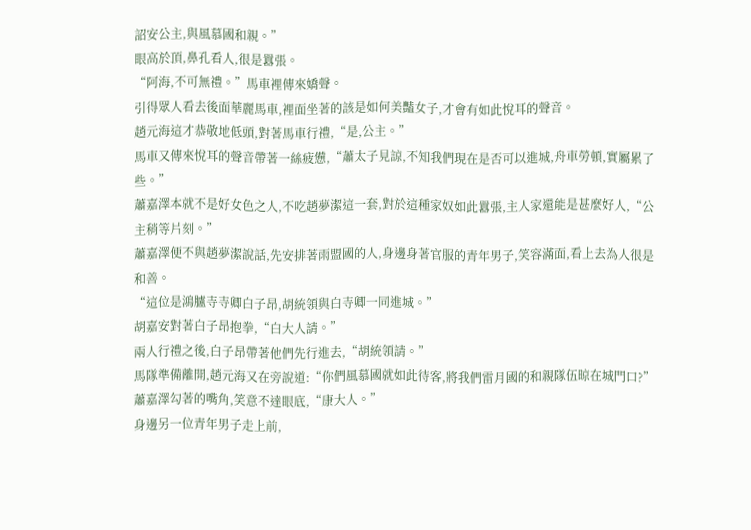詔安公主,與風慕國和親。”
眼高於頂,鼻孔看人,很是囂張。
“阿海,不可無禮。”馬車裡傳來嬌聲。
引得眾人看去後面華麗馬車,裡面坐著的該是如何美豔女子,才會有如此悅耳的聲音。
趙元海這才恭敬地低頭,對著馬車行禮,“是,公主。”
馬車又傳來悅耳的聲音帶著一絲疲憊,“蕭太子見諒,不知我們現在是否可以進城,舟車勞頓,實屬累了些。”
蕭嘉澤本就不是好女色之人,不吃趙夢潔這一套,對於這種家奴如此囂張,主人家還能是甚麼好人,“公主稍等片刻。”
蕭嘉澤便不與趙夢潔說話,先安排著雨盟國的人,身邊身著官服的青年男子,笑容滿面,看上去為人很是和善。
“這位是鴻臚寺寺卿白子昂,胡統領與白寺卿一同進城。”
胡嘉安對著白子昂抱拳,“白大人請。”
兩人行禮之後,白子昂帶著他們先行進去,“胡統領請。”
馬隊準備離開,趙元海又在旁說道:“你們風慕國就如此待客,將我們雷月國的和親隊伍晾在城門口?”
蕭嘉澤勾著的嘴角,笑意不達眼底,“康大人。”
身邊另一位青年男子走上前,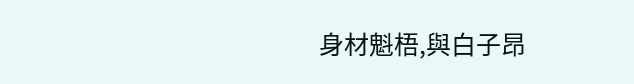身材魁梧,與白子昂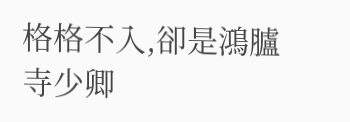格格不入,卻是鴻臚寺少卿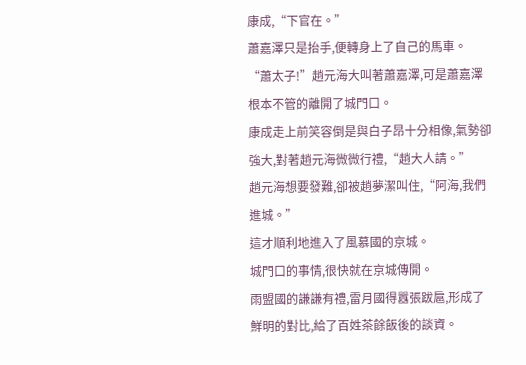康成,“下官在。”
蕭嘉澤只是抬手,便轉身上了自己的馬車。
“蕭太子!”趙元海大叫著蕭嘉澤,可是蕭嘉澤根本不管的離開了城門口。
康成走上前笑容倒是與白子昂十分相像,氣勢卻強大,對著趙元海微微行禮,“趙大人請。”
趙元海想要發難,卻被趙夢潔叫住,“阿海,我們進城。”
這才順利地進入了風慕國的京城。
城門口的事情,很快就在京城傳開。
雨盟國的謙謙有禮,雷月國得囂張跋扈,形成了鮮明的對比,給了百姓茶餘飯後的談資。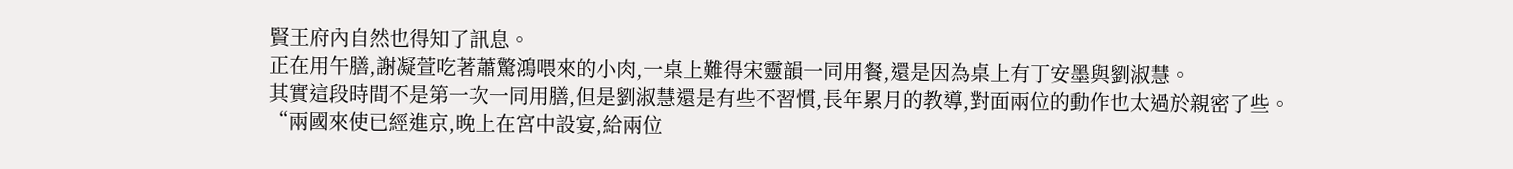賢王府內自然也得知了訊息。
正在用午膳,謝凝萱吃著蕭驚鴻喂來的小肉,一桌上難得宋靈韻一同用餐,還是因為桌上有丁安墨與劉淑慧。
其實這段時間不是第一次一同用膳,但是劉淑慧還是有些不習慣,長年累月的教導,對面兩位的動作也太過於親密了些。
“兩國來使已經進京,晚上在宮中設宴,給兩位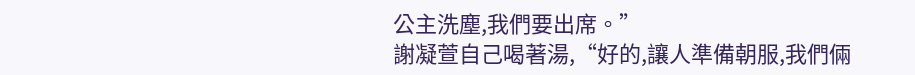公主洗塵,我們要出席。”
謝凝萱自己喝著湯,“好的,讓人準備朝服,我們倆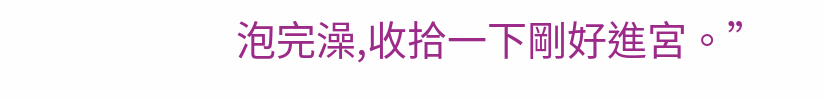泡完澡,收拾一下剛好進宮。”